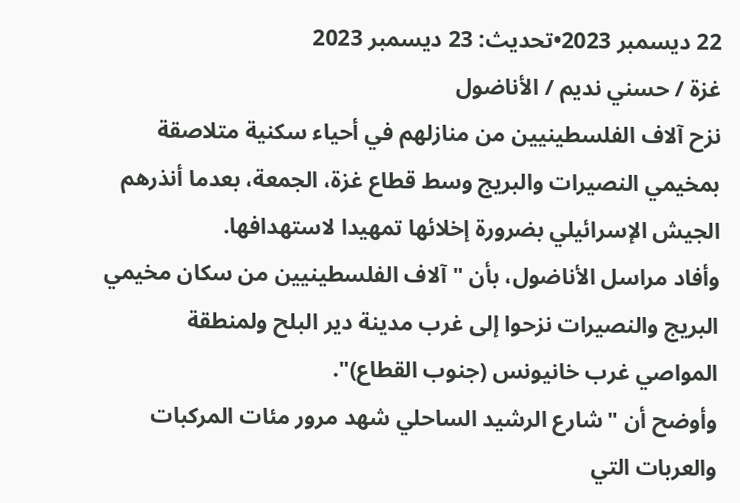22 ديسمبر 2023•تحديث: 23 ديسمبر 2023
غزة / حسني نديم / الأناضول
نزح آلاف الفلسطينيين من منازلهم في أحياء سكنية متلاصقة بمخيمي النصيرات والبريج وسط قطاع غزة، الجمعة، بعدما أنذرهم الجيش الإسرائيلي بضرورة إخلائها تمهيدا لاستهدافها.
وأفاد مراسل الأناضول، بأن "آلاف الفلسطينيين من سكان مخيمي البريج والنصيرات نزحوا إلى غرب مدينة دير البلح ولمنطقة المواصي غرب خانيونس (جنوب القطاع)".
وأوضح أن "شارع الرشيد الساحلي شهد مرور مئات المركبات والعربات التي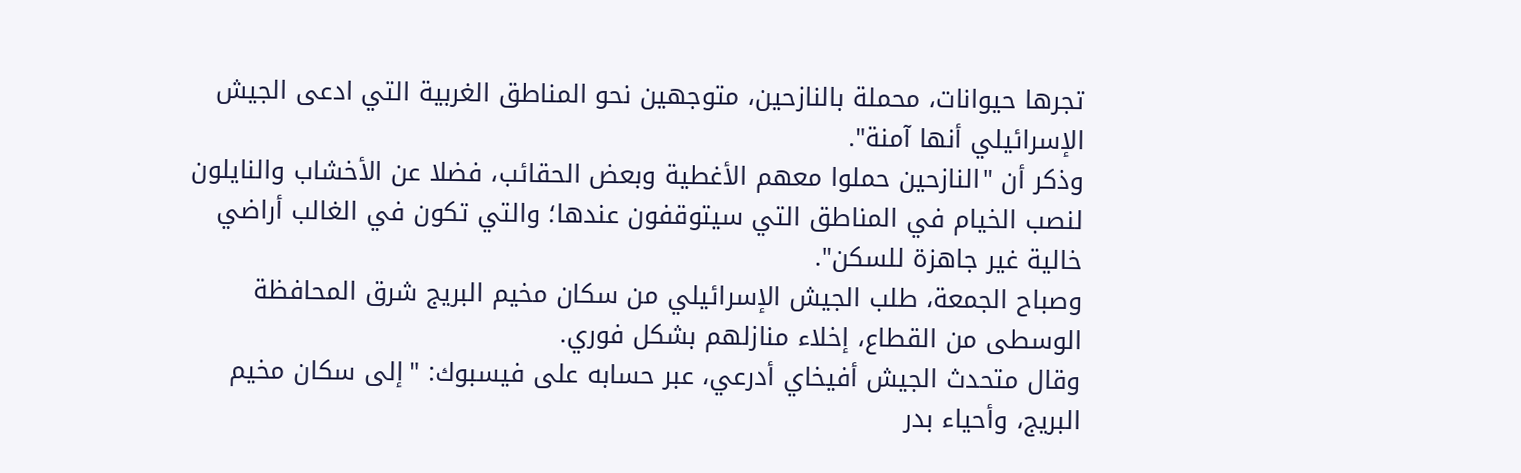تجرها حيوانات، محملة بالنازحين، متوجهين نحو المناطق الغربية التي ادعى الجيش الإسرائيلي أنها آمنة".
وذكر أن "النازحين حملوا معهم الأغطية وبعض الحقائب، فضلا عن الأخشاب والنايلون لنصب الخيام في المناطق التي سيتوقفون عندها؛ والتي تكون في الغالب أراضي خالية غير جاهزة للسكن".
وصباح الجمعة، طلب الجيش الإسرائيلي من سكان مخيم البريج شرق المحافظة الوسطى من القطاع، إخلاء منازلهم بشكل فوري.
وقال متحدث الجيش أفيخاي أدرعي، عبر حسابه على فيسبوك: "إلى سكان مخيم البريج، وأحياء بدر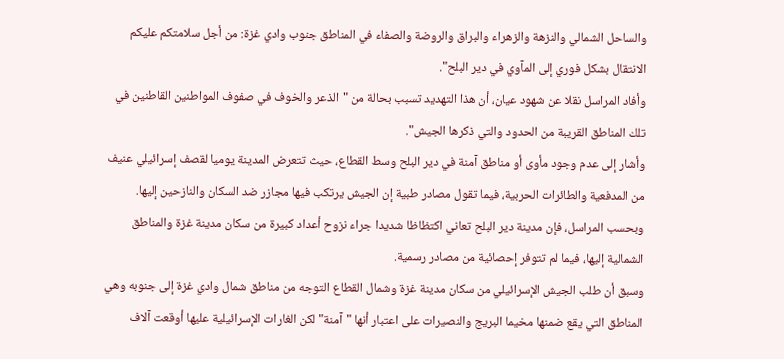والساحل الشمالي والنزهة والزهراء والبراق والروضة والصفاء في المناطق جنوب وادي غزة: من أجل سلامتكم عليكم الانتقال بشكل فوري إلى المآوي في دير البلح".
وأفاد المراسل نقلا عن شهود عيان، أن هذا التهديد تسبب بحالة من "الذعر والخوف في صفوف المواطنين القاطنين في تلك المناطق القريبة من الحدود والتي ذكرها الجيش".
وأشار إلى عدم وجود مأوى أو مناطق آمنة في دير البلح وسط القطاع، حيث تتعرض المدينة يوميا لقصف إسرائيلي عنيف من المدفعية والطائرات الحربية، فيما تقول مصادر طبية إن الجيش يرتكب فيها مجازر ضد السكان والنازحين إليها.
وبحسب المراسل، فإن مدينة دير البلح تعاني اكتظاظا شديدا جراء نزوح أعداد كبيرة من سكان مدينة غزة والمناطق الشمالية إليها، فيما لم تتوفر إحصائية من مصادر رسمية.
وسبق أن طلب الجيش الإسرائيلي من سكان مدينة غزة وشمال القطاع التوجه من مناطق شمال وادي غزة إلى جنوبه وهي المناطق التي يقع ضمنها مخيما البريج والنصيرات على اعتبار أنها "آمنة" لكن الغارات الإسرائيلية عليها أوقعت آلاف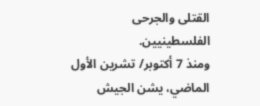القتلى والجرحى الفلسطينيين.
ومنذ 7 أكتوبر/ تشرين الأول الماضي، يشن الجيش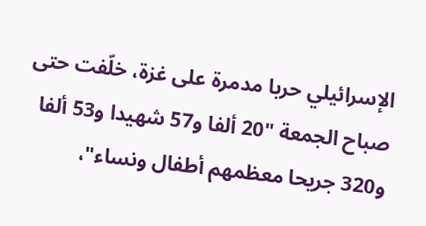الإسرائيلي حربا مدمرة على غزة، خلّفت حتى صباح الجمعة "20 ألفا و57 شهيدا و53 ألفا و320 جريحا معظمهم أطفال ونساء"،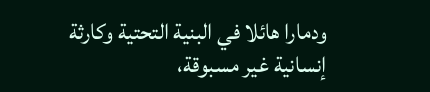ودمارا هائلا في البنية التحتية وكارثة إنسانية غير مسبوقة،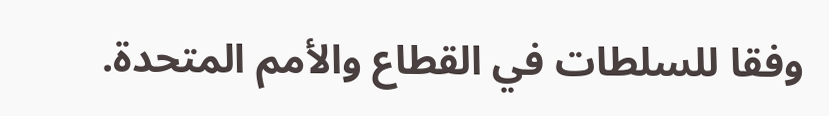وفقا للسلطات في القطاع والأمم المتحدة.